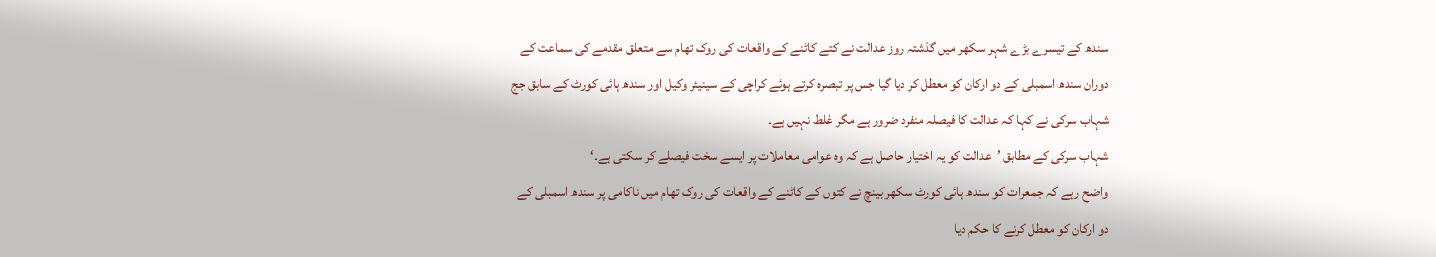سندھ کے تیسرے بڑے شہر سکھر میں گذشتہ روز عدالت نے کتے کاٹنے کے واقعات کی روک تھام سے متعلق مقدمے کی سماعت کے دوران سندھ اسمبلی کے دو ارکان کو معطل کر دیا گیا جس پر تبصرہ کرتے ہوئے کراچی کے سینیئر وکیل اور سندھ ہائی کورٹ کے سابق جج شہاب سرکی نے کہا کہ عدالت کا فیصلہ منفرد ضرور ہے مگر غلط نہیں ہے۔
شہاب سرکی کے مطابق ’عدالت کو یہ اختیار حاصل ہے کہ وہ عوامی معاملات پر ایسے سخت فیصلے کر سکتی ہے۔‘
واضح رہے کہ جمعرات کو سندھ ہائی کورٹ سکھر بینچ نے کتوں کے کاٹنے کے واقعات کی روک تھام میں ناکامی پر سندھ اسمبلی کے دو ارکان کو معطل کرنے کا حکم دیا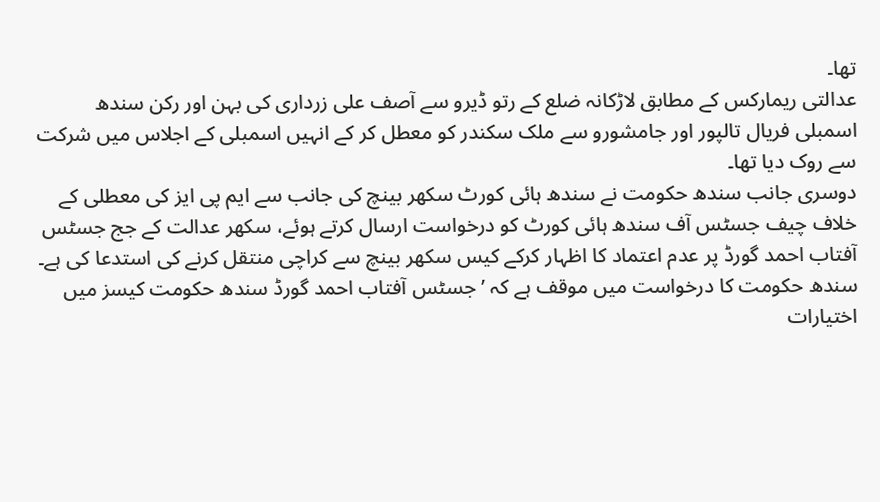تھا۔
عدالتی ریمارکس کے مطابق لاڑکانہ ضلع کے رتو ڈیرو سے آصف علی زرداری کی بہن اور رکن سندھ اسمبلی فریال تالپور اور جامشورو سے ملک سکندر کو معطل کر کے انہیں اسمبلی کے اجلاس میں شرکت سے روک دیا تھا۔
دوسری جانب سندھ حکومت نے سندھ ہائی کورٹ سکھر بینچ کی جانب سے ایم پی ایز کی معطلی کے خلاف چیف جسٹس آف سندھ ہائی کورٹ کو درخواست ارسال کرتے ہوئے، سکھر عدالت کے جج جسٹس آفتاب احمد گورڈ پر عدم اعتماد کا اظہار کرکے کیس سکھر بینچ سے کراچی منتقل کرنے کی استدعا کی ہے۔
سندھ حکومت کا درخواست میں موقف ہے کہ ’جسٹس آفتاب احمد گورڈ سندھ حکومت کیسز میں اختیارات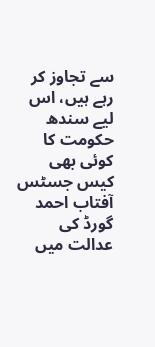سے تجاوز کر رہے ہیں، اس لیے سندھ حکومت کا کوئی بھی کیس جسٹس آفتاب احمد گورڈ کی عدالت میں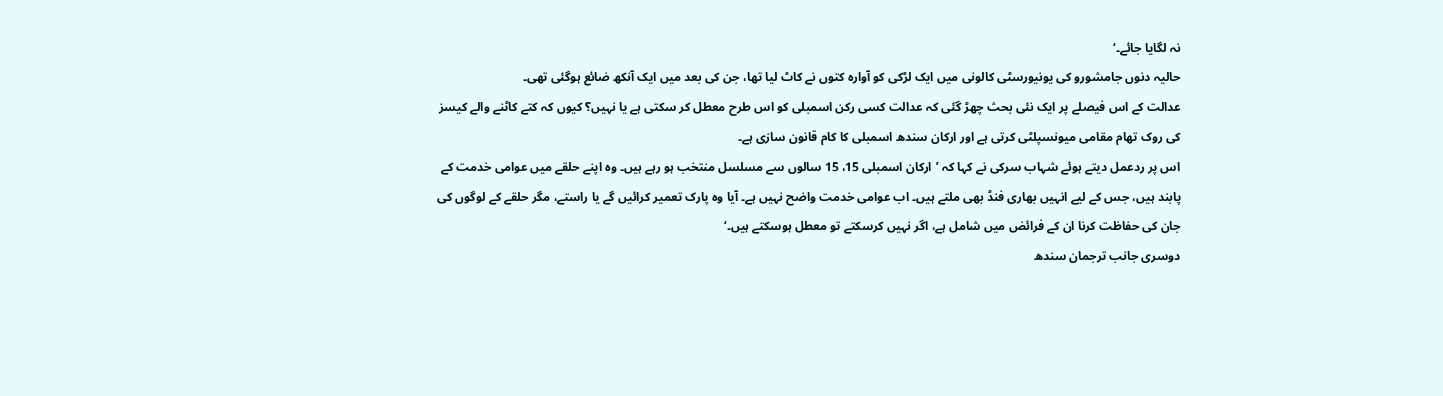نہ لگایا جائے۔‘
حالیہ دنوں جامشورو کی یونیورسٹی کالونی میں ایک لڑکی کو آوارہ کتوں نے کاٹ لیا تھا، جن کی بعد میں ایک آنکھ ضائع ہوگئی تھی۔
عدالت کے اس فیصلے پر ایک نئی بحث چھڑ گئی کہ عدالت کسی رکن اسمبلی کو اس طرح معطل کر سکتی ہے یا نہیں؟ کیوں کہ کتے کاٹنے والے کیسز کی روک تھام مقامی میونسپلٹی کرتی ہے اور ارکان سندھ اسمبلی کا کام قانون سازی ہے۔
اس پر ردعمل دیتے ہوئے شہاب سرکی نے کہا کہ ’ارکان اسمبلی 15، 15 سالوں سے مسلسل منتخب ہو رہے ہیں۔ وہ اپنے حلقے میں عوامی خدمت کے پابند ہیں، جس کے لیے انہیں بھاری فنڈ بھی ملتے ہیں۔ اب عوامی خدمت واضح نہیں ہے۔ آیا وہ پارک تعمیر کرائیں گے یا راستے، مگر حلقے کے لوگوں کی جان کی حفاظت کرنا ان کے فرائض میں شامل ہے، اگر نہیں کرسکتے تو معطل ہوسکتے ہیں۔‘
دوسری جانب ترجمان سندھ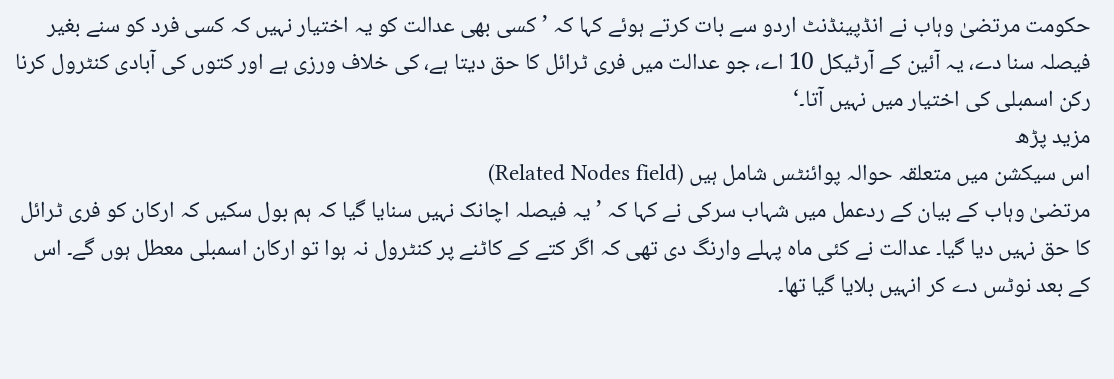حکومت مرتضیٰ وہاب نے انڈپینڈنٹ اردو سے بات کرتے ہوئے کہا کہ ’کسی بھی عدالت کو یہ اختیار نہیں کہ کسی فرد کو سنے بغیر فیصلہ سنا دے، یہ آئین کے آرٹیکل 10 اے، جو عدالت میں فری ٹرائل کا حق دیتا ہے، کی خلاف ورزی ہے اور کتوں کی آبادی کنٹرول کرنا رکن اسمبلی کی اختیار میں نہیں آتا۔‘
مزید پڑھ
اس سیکشن میں متعلقہ حوالہ پوائنٹس شامل ہیں (Related Nodes field)
مرتضیٰ وہاب کے بیان کے ردعمل میں شہاب سرکی نے کہا کہ ’یہ فیصلہ اچانک نہیں سنایا گیا کہ ہم بول سکیں کہ ارکان کو فری ٹرائل کا حق نہیں دیا گیا۔ عدالت نے کئی ماہ پہلے وارنگ دی تھی کہ اگر کتے کے کاٹنے پر کنٹرول نہ ہوا تو ارکان اسمبلی معطل ہوں گے۔ اس کے بعد نوٹس دے کر انہیں بلایا گیا تھا۔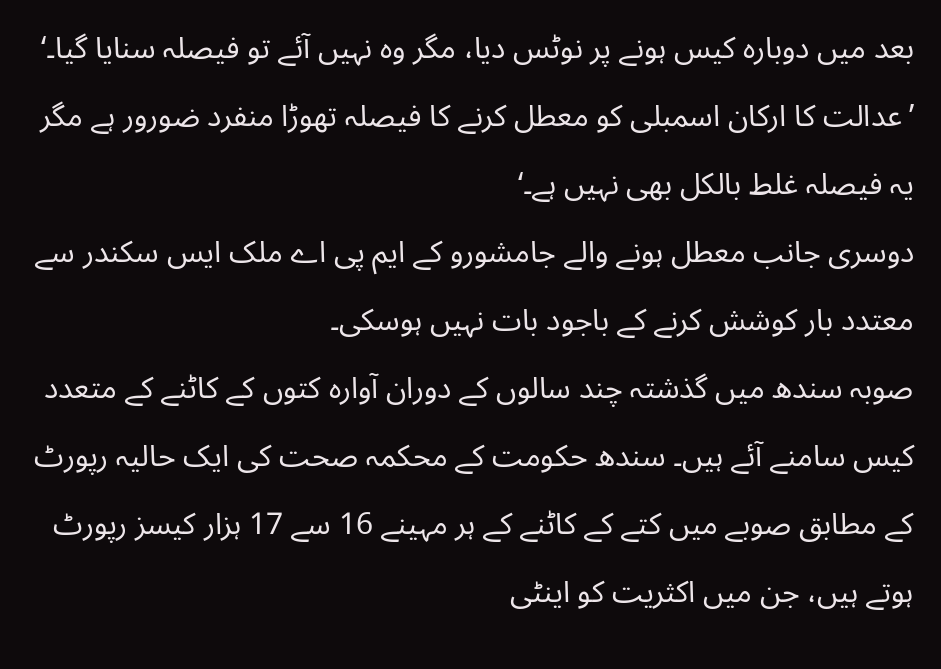بعد میں دوبارہ کیس ہونے پر نوٹس دیا، مگر وہ نہیں آئے تو فیصلہ سنایا گیا۔‘
’عدالت کا ارکان اسمبلی کو معطل کرنے کا فیصلہ تھوڑا منفرد ضورور ہے مگر یہ فیصلہ غلط بالکل بھی نہیں ہے۔‘
دوسری جانب معطل ہونے والے جامشورو کے ایم پی اے ملک ایس سکندر سے معتدد بار کوشش کرنے کے باجود بات نہیں ہوسکی۔
صوبہ سندھ میں گذشتہ چند سالوں کے دوران آوارہ کتوں کے کاٹنے کے متعدد کیس سامنے آئے ہیں۔ سندھ حکومت کے محکمہ صحت کی ایک حالیہ رپورٹ کے مطابق صوبے میں کتے کے کاٹنے کے ہر مہینے 16 سے 17 ہزار کیسز رپورٹ ہوتے ہیں، جن میں اکثریت کو اینٹی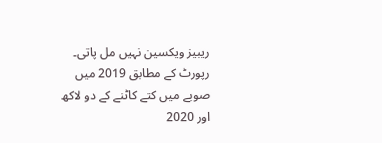ریبیز ویکسین نہیں مل پاتی۔
رپورٹ کے مطابق 2019 میں صوبے میں کتے کاٹنے کے دو لاکھ اور 2020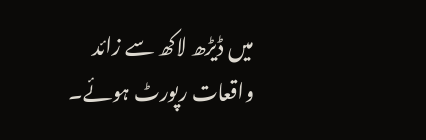میں ڈیڑھ لاکھ سے زائد واقعات رپورٹ ہوئے۔